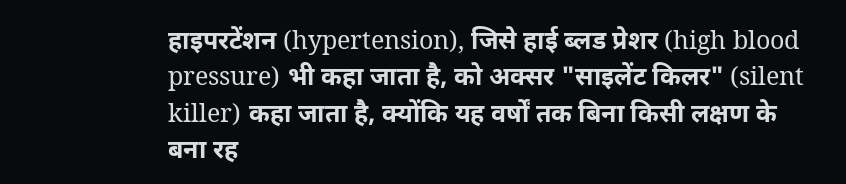हाइपरटेंशन (hypertension), जिसे हाई ब्लड प्रेशर (high blood pressure) भी कहा जाता है, को अक्सर "साइलेंट किलर" (silent killer) कहा जाता है, क्योंकि यह वर्षों तक बिना किसी लक्षण के बना रह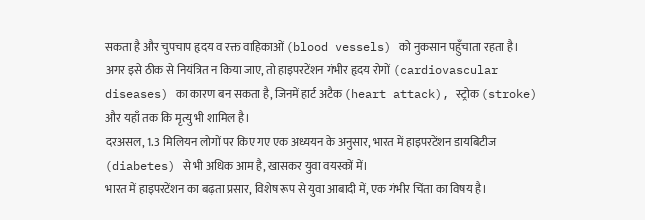सकता है और चुपचाप हृदय व रक्त वाहिकाओं (blood vessels) को नुकसान पहुँचाता रहता है।
अगर इसे ठीक से नियंत्रित न किया जाए, तो हाइपरटेंशन गंभीर हृदय रोगों (cardiovascular diseases) का कारण बन सकता है, जिनमें हार्ट अटैक (heart attack), स्ट्रोक (stroke) और यहाँ तक कि मृत्यु भी शामिल है।
दरअसल, 1.3 मिलियन लोगों पर किए गए एक अध्ययन के अनुसार, भारत में हाइपरटेंशन डायबिटीज (diabetes) से भी अधिक आम है, खासकर युवा वयस्कों में।
भारत में हाइपरटेंशन का बढ़ता प्रसार, विशेष रूप से युवा आबादी में, एक गंभीर चिंता का विषय है।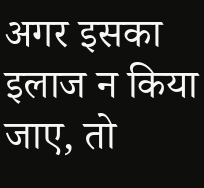अगर इसका इलाज न किया जाए, तो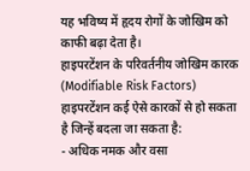यह भविष्य में हृदय रोगों के जोखिम को काफी बढ़ा देता है।
हाइपरटेंशन के परिवर्तनीय जोखिम कारक (Modifiable Risk Factors)
हाइपरटेंशन कई ऐसे कारकों से हो सकता है जिन्हें बदला जा सकता है:
- अधिक नमक और वसा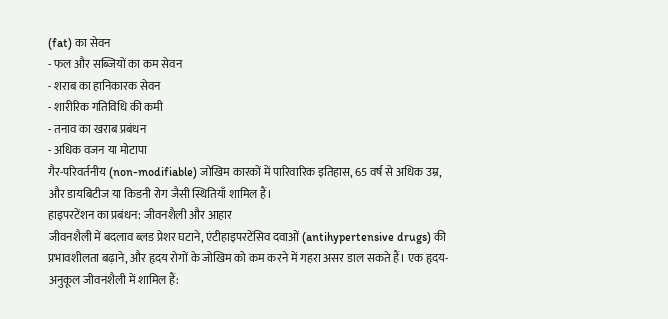(fat) का सेवन
- फल और सब्जियों का कम सेवन
- शराब का हानिकारक सेवन
- शारीरिक गतिविधि की कमी
- तनाव का खराब प्रबंधन
- अधिक वजन या मोटापा
गैर-परिवर्तनीय (non-modifiable) जोखिम कारकों में पारिवारिक इतिहास, 65 वर्ष से अधिक उम्र, और डायबिटीज या किडनी रोग जैसी स्थितियाँ शामिल हैं।
हाइपरटेंशन का प्रबंधन: जीवनशैली और आहार
जीवनशैली में बदलाव ब्लड प्रेशर घटाने, एंटीहाइपरटेंसिव दवाओं (antihypertensive drugs) की प्रभावशीलता बढ़ाने, और हृदय रोगों के जोखिम को कम करने में गहरा असर डाल सकते हैं। एक हृदय-अनुकूल जीवनशैली में शामिल हैं: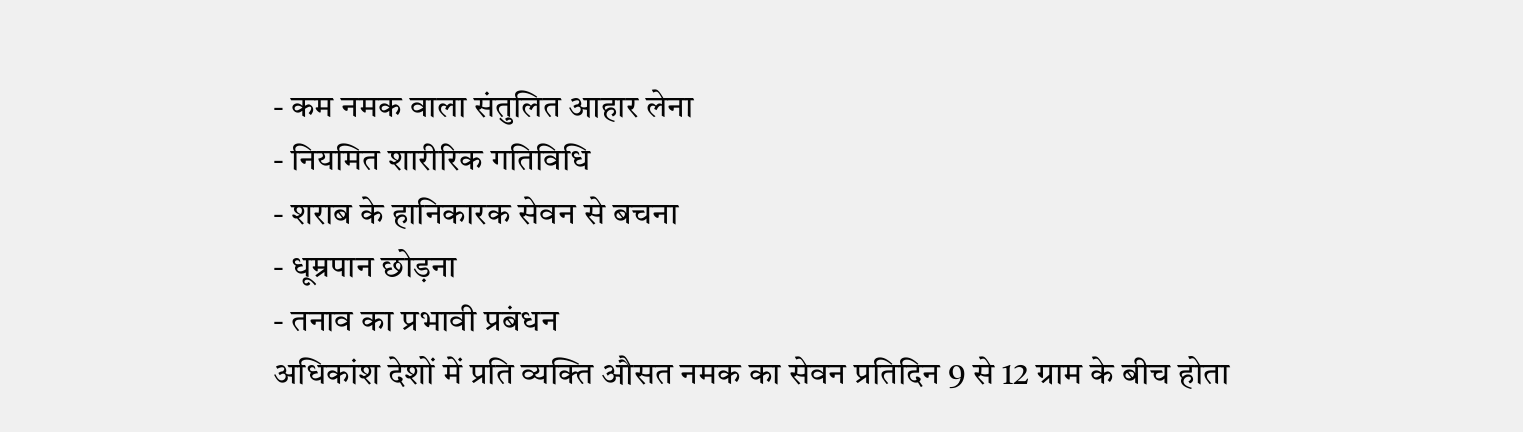- कम नमक वाला संतुलित आहार लेना
- नियमित शारीरिक गतिविधि
- शराब के हानिकारक सेवन से बचना
- धूम्रपान छोड़ना
- तनाव का प्रभावी प्रबंधन
अधिकांश देशों में प्रति व्यक्ति औसत नमक का सेवन प्रतिदिन 9 से 12 ग्राम के बीच होता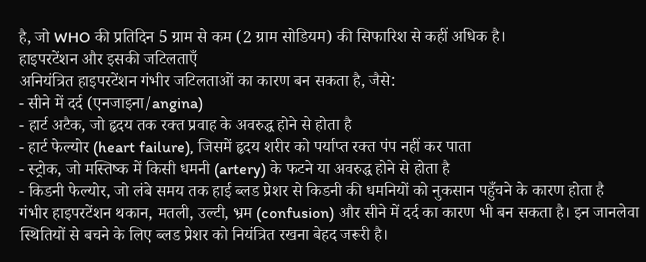है, जो WHO की प्रतिदिन 5 ग्राम से कम (2 ग्राम सोडियम) की सिफारिश से कहीं अधिक है।
हाइपरटेंशन और इसकी जटिलताएँ
अनियंत्रित हाइपरटेंशन गंभीर जटिलताओं का कारण बन सकता है, जैसे:
- सीने में दर्द (एनजाइना/angina)
- हार्ट अटैक, जो हृदय तक रक्त प्रवाह के अवरुद्ध होने से होता है
- हार्ट फेल्योर (heart failure), जिसमें हृदय शरीर को पर्याप्त रक्त पंप नहीं कर पाता
- स्ट्रोक, जो मस्तिष्क में किसी धमनी (artery) के फटने या अवरुद्ध होने से होता है
- किडनी फेल्योर, जो लंबे समय तक हाई ब्लड प्रेशर से किडनी की धमनियों को नुकसान पहुँचने के कारण होता है
गंभीर हाइपरटेंशन थकान, मतली, उल्टी, भ्रम (confusion) और सीने में दर्द का कारण भी बन सकता है। इन जानलेवा स्थितियों से बचने के लिए ब्लड प्रेशर को नियंत्रित रखना बेहद जरूरी है।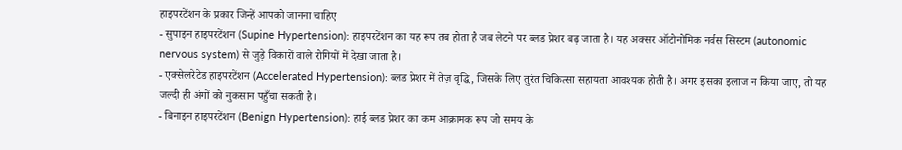हाइपरटेंशन के प्रकार जिन्हें आपको जानना चाहिए
- सुपाइन हाइपरटेंशन (Supine Hypertension): हाइपरटेंशन का यह रूप तब होता है जब लेटने पर ब्लड प्रेशर बढ़ जाता है। यह अक्सर ऑटोनोमिक नर्वस सिस्टम (autonomic nervous system) से जुड़े विकारों वाले रोगियों में देखा जाता है।
- एक्सेलरेटेड हाइपरटेंशन (Accelerated Hypertension): ब्लड प्रेशर में तेज़ वृद्धि, जिसके लिए तुरंत चिकित्सा सहायता आवश्यक होती है। अगर इसका इलाज न किया जाए, तो यह जल्दी ही अंगों को नुकसान पहुँचा सकती है।
- बिनाइन हाइपरटेंशन (Benign Hypertension): हाई ब्लड प्रेशर का कम आक्रामक रूप जो समय के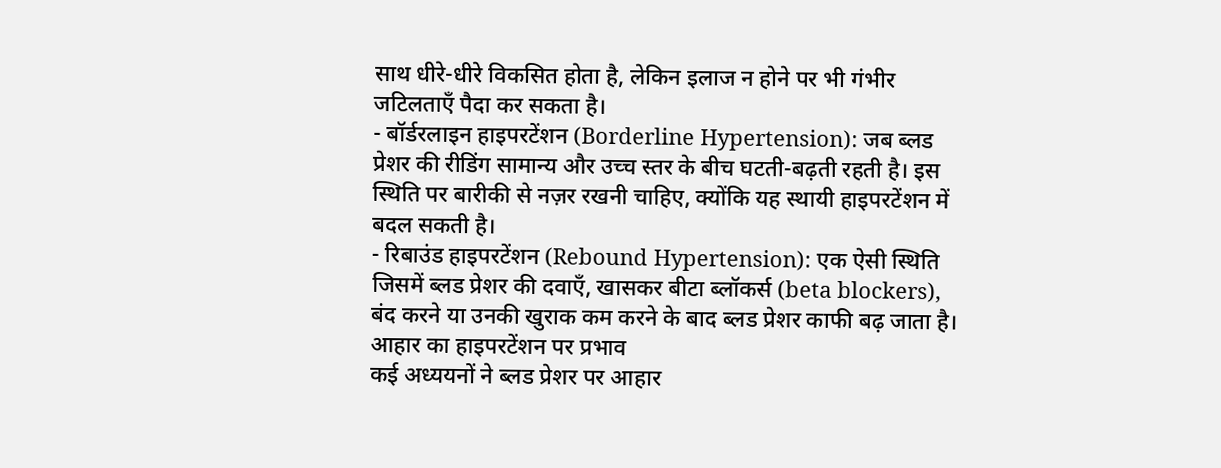साथ धीरे-धीरे विकसित होता है, लेकिन इलाज न होने पर भी गंभीर जटिलताएँ पैदा कर सकता है।
- बॉर्डरलाइन हाइपरटेंशन (Borderline Hypertension): जब ब्लड प्रेशर की रीडिंग सामान्य और उच्च स्तर के बीच घटती-बढ़ती रहती है। इस स्थिति पर बारीकी से नज़र रखनी चाहिए, क्योंकि यह स्थायी हाइपरटेंशन में बदल सकती है।
- रिबाउंड हाइपरटेंशन (Rebound Hypertension): एक ऐसी स्थिति जिसमें ब्लड प्रेशर की दवाएँ, खासकर बीटा ब्लॉकर्स (beta blockers), बंद करने या उनकी खुराक कम करने के बाद ब्लड प्रेशर काफी बढ़ जाता है।
आहार का हाइपरटेंशन पर प्रभाव
कई अध्ययनों ने ब्लड प्रेशर पर आहार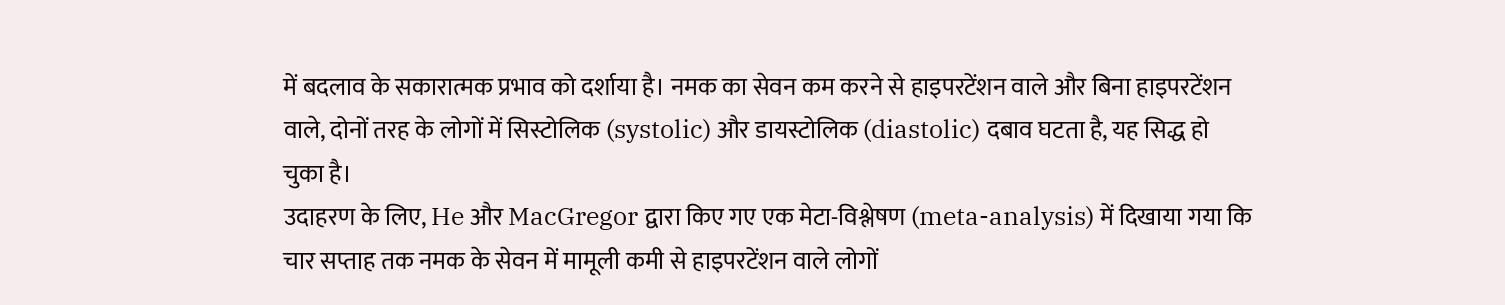में बदलाव के सकारात्मक प्रभाव को दर्शाया है। नमक का सेवन कम करने से हाइपरटेंशन वाले और बिना हाइपरटेंशन वाले, दोनों तरह के लोगों में सिस्टोलिक (systolic) और डायस्टोलिक (diastolic) दबाव घटता है, यह सिद्ध हो चुका है।
उदाहरण के लिए, He और MacGregor द्वारा किए गए एक मेटा-विश्लेषण (meta-analysis) में दिखाया गया कि चार सप्ताह तक नमक के सेवन में मामूली कमी से हाइपरटेंशन वाले लोगों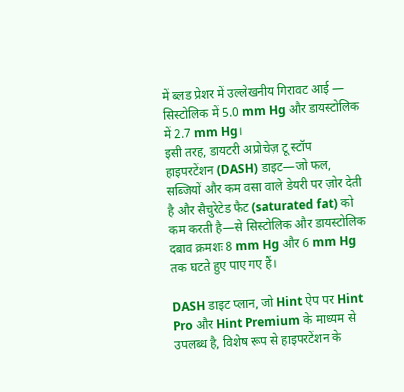में ब्लड प्रेशर में उल्लेखनीय गिरावट आई — सिस्टोलिक में 5.0 mm Hg और डायस्टोलिक में 2.7 mm Hg।
इसी तरह, डायटरी अप्रोचेज़ टू स्टॉप हाइपरटेंशन (DASH) डाइट—जो फल, सब्जियों और कम वसा वाले डेयरी पर ज़ोर देती है और सैचुरेटेड फैट (saturated fat) को कम करती है—से सिस्टोलिक और डायस्टोलिक दबाव क्रमशः 8 mm Hg और 6 mm Hg तक घटते हुए पाए गए हैं।

DASH डाइट प्लान, जो Hint ऐप पर Hint Pro और Hint Premium के माध्यम से उपलब्ध है, विशेष रूप से हाइपरटेंशन के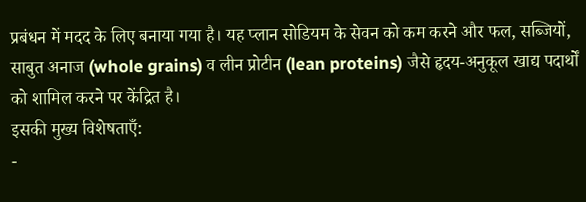प्रबंधन में मदद के लिए बनाया गया है। यह प्लान सोडियम के सेवन को कम करने और फल, सब्जियों, साबुत अनाज (whole grains) व लीन प्रोटीन (lean proteins) जैसे हृदय-अनुकूल खाद्य पदार्थों को शामिल करने पर केंद्रित है।
इसकी मुख्य विशेषताएँ:
-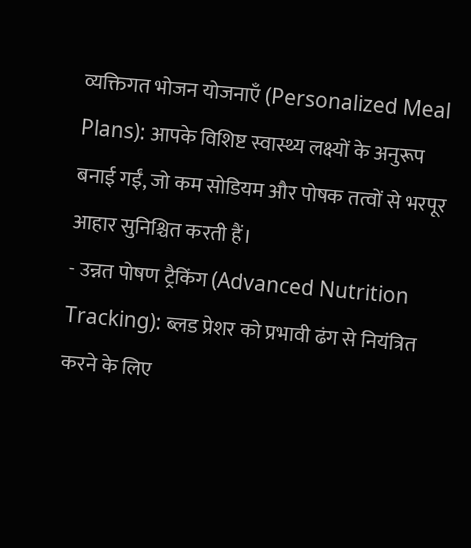व्यक्तिगत भोजन योजनाएँ (Personalized Meal Plans): आपके विशिष्ट स्वास्थ्य लक्ष्यों के अनुरूप बनाई गईं, जो कम सोडियम और पोषक तत्वों से भरपूर आहार सुनिश्चित करती हैं।
- उन्नत पोषण ट्रैकिंग (Advanced Nutrition Tracking): ब्लड प्रेशर को प्रभावी ढंग से नियंत्रित करने के लिए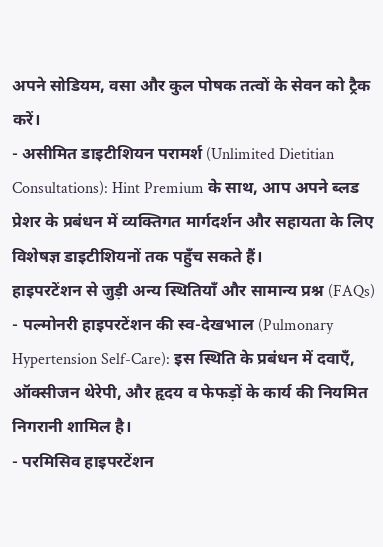अपने सोडियम, वसा और कुल पोषक तत्वों के सेवन को ट्रैक करें।
- असीमित डाइटीशियन परामर्श (Unlimited Dietitian Consultations): Hint Premium के साथ, आप अपने ब्लड प्रेशर के प्रबंधन में व्यक्तिगत मार्गदर्शन और सहायता के लिए विशेषज्ञ डाइटीशियनों तक पहुँच सकते हैं।
हाइपरटेंशन से जुड़ी अन्य स्थितियाँ और सामान्य प्रश्न (FAQs)
- पल्मोनरी हाइपरटेंशन की स्व-देखभाल (Pulmonary Hypertension Self-Care): इस स्थिति के प्रबंधन में दवाएँ, ऑक्सीजन थेरेपी, और हृदय व फेफड़ों के कार्य की नियमित निगरानी शामिल है।
- परमिसिव हाइपरटेंशन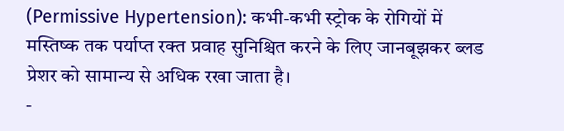(Permissive Hypertension): कभी-कभी स्ट्रोक के रोगियों में मस्तिष्क तक पर्याप्त रक्त प्रवाह सुनिश्चित करने के लिए जानबूझकर ब्लड प्रेशर को सामान्य से अधिक रखा जाता है।
-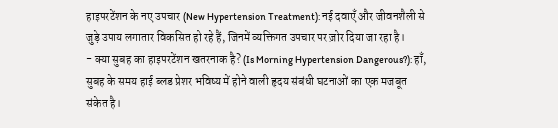हाइपरटेंशन के नए उपचार (New Hypertension Treatment): नई दवाएँ और जीवनशैली से जुड़े उपाय लगातार विकसित हो रहे हैं, जिनमें व्यक्तिगत उपचार पर ज़ोर दिया जा रहा है।
- क्या सुबह का हाइपरटेंशन खतरनाक है? (Is Morning Hypertension Dangerous?): हाँ, सुबह के समय हाई ब्लड प्रेशर भविष्य में होने वाली हृदय संबंधी घटनाओं का एक मजबूत संकेत है।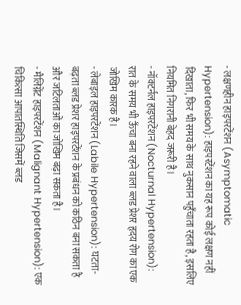- लक्षणहीन हाइपरटेंशन (Asymptomatic Hypertension): हाइपरटेंशन का यह रूप कोई लक्षण नहीं दिखाता, फिर भी समय के साथ नुकसान पहुँचाता रहता है, इसलिए नियमित निगरानी बेहद जरूरी है।
- नॉक्टर्नल हाइपरटेंशन (Nocturnal Hypertension): रात के समय भी ऊँचा बना रहने वाला ब्लड प्रेशर हृदय रोग का एक जोखिम कारक है।
- लेबाइल हाइपरटेंशन (Labile Hypertension): घटता-बढ़ता ब्लड प्रेशर हाइपरटेंशन के प्रबंधन को कठिन बना सकता है और जटिलताओं का जोखिम बढ़ा सकता है।
- मैलिग्नेंट हाइपरटेंशन (Malignant Hypertension): एक चिकित्सा आपातस्थिति जिसमें ब्लड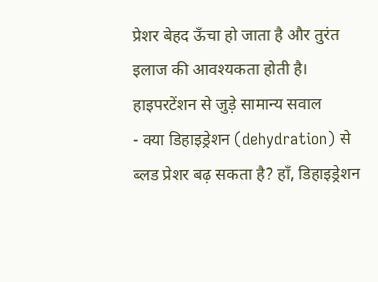प्रेशर बेहद ऊँचा हो जाता है और तुरंत इलाज की आवश्यकता होती है।
हाइपरटेंशन से जुड़े सामान्य सवाल
- क्या डिहाइड्रेशन (dehydration) से ब्लड प्रेशर बढ़ सकता है? हाँ, डिहाइड्रेशन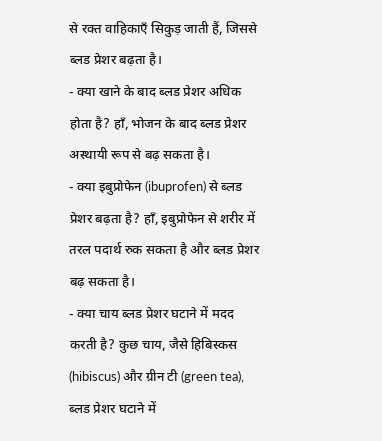से रक्त वाहिकाएँ सिकुड़ जाती हैं, जिससे ब्लड प्रेशर बढ़ता है।
- क्या खाने के बाद ब्लड प्रेशर अधिक होता है? हाँ, भोजन के बाद ब्लड प्रेशर अस्थायी रूप से बढ़ सकता है।
- क्या इबुप्रोफेन (ibuprofen) से ब्लड प्रेशर बढ़ता है? हाँ, इबुप्रोफेन से शरीर में तरल पदार्थ रुक सकता है और ब्लड प्रेशर बढ़ सकता है।
- क्या चाय ब्लड प्रेशर घटाने में मदद करती है? कुछ चाय, जैसे हिबिस्कस (hibiscus) और ग्रीन टी (green tea), ब्लड प्रेशर घटाने में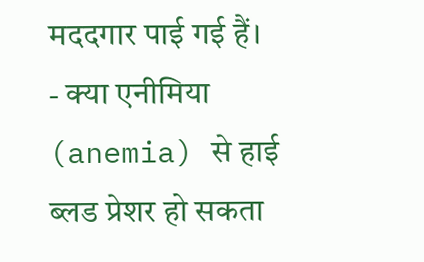मददगार पाई गई हैं।
- क्या एनीमिया (anemia) से हाई ब्लड प्रेशर हो सकता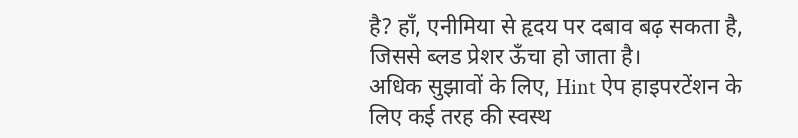है? हाँ, एनीमिया से हृदय पर दबाव बढ़ सकता है, जिससे ब्लड प्रेशर ऊँचा हो जाता है।
अधिक सुझावों के लिए, Hint ऐप हाइपरटेंशन के लिए कई तरह की स्वस्थ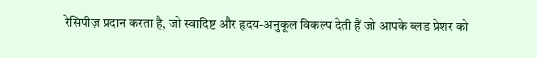रेसिपीज़ प्रदान करता है, जो स्वादिष्ट और हृदय-अनुकूल विकल्प देती हैं जो आपके ब्लड प्रेशर को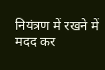नियंत्रण में रखने में मदद कर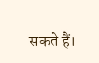सकते हैं।